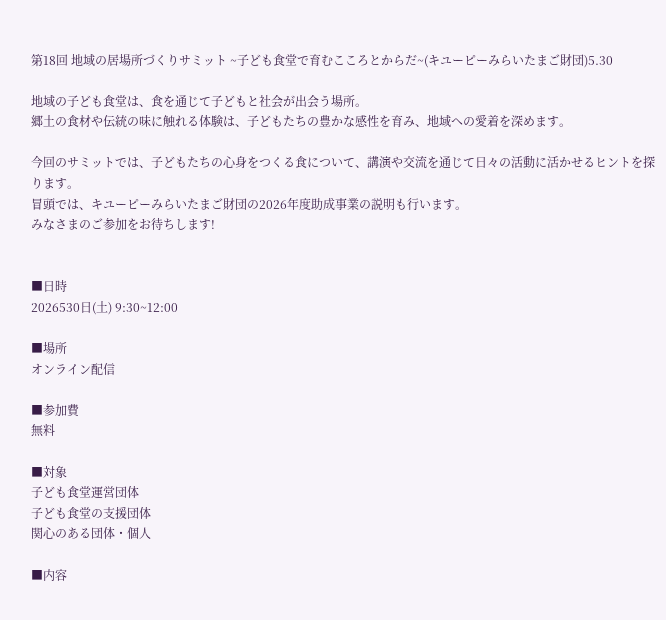第18回 地域の居場所づくりサミット ~子ども食堂で育むこころとからだ~(キユーピーみらいたまご財団)5.30

地域の子ども食堂は、食を通じて子どもと社会が出会う場所。
郷土の食材や伝統の味に触れる体験は、子どもたちの豊かな感性を育み、地域への愛着を深めます。

今回のサミットでは、子どもたちの心身をつくる食について、講演や交流を通じて日々の活動に活かせるヒントを探ります。
冒頭では、キユーピーみらいたまご財団の2026年度助成事業の説明も行います。
みなさまのご参加をお待ちします!


■日時
2026530日(土) 9:30~12:00

■場所
オンライン配信

■参加費
無料

■対象
子ども食堂運営団体
子ども食堂の支援団体
関心のある団体・個人

■内容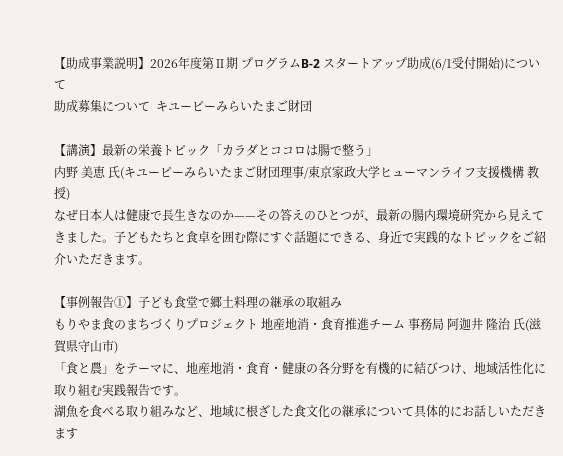【助成事業説明】2026年度第Ⅱ期 プログラムB-2 スタートアップ助成(6/1受付開始)について
助成募集について  キユーピーみらいたまご財団

【講演】最新の栄養トピック「カラダとココロは腸で整う」
内野 美恵 氏(キユーピーみらいたまご財団理事/東京家政大学ヒューマンライフ支援機構 教授)
なぜ日本人は健康で長生きなのか——その答えのひとつが、最新の腸内環境研究から見えてきました。子どもたちと食卓を囲む際にすぐ話題にできる、身近で実践的なトピックをご紹介いただきます。

【事例報告①】子ども食堂で郷土料理の継承の取組み
もりやま食のまちづくりプロジェクト 地産地消・食育推進チーム 事務局 阿迦井 隆治 氏(滋賀県守山市)
「食と農」をテーマに、地産地消・食育・健康の各分野を有機的に結びつけ、地域活性化に取り組む実践報告です。
湖魚を食べる取り組みなど、地域に根ざした食文化の継承について具体的にお話しいただきます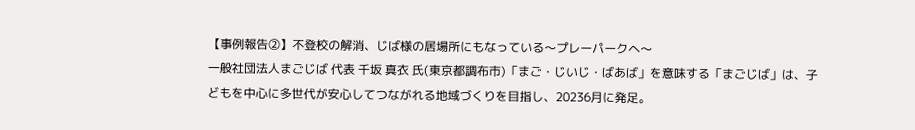【事例報告②】不登校の解消、じば様の居場所にもなっている〜プレーパークへ〜
一般社団法人まごじば 代表 千坂 真衣 氏(東京都調布市)「まご・じいじ・ばあば」を意味する「まごじば」は、子どもを中心に多世代が安心してつながれる地域づくりを目指し、20236月に発足。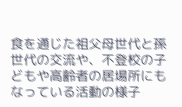食を通じた祖父母世代と孫世代の交流や、不登校の子どもや高齢者の居場所にもなっている活動の様子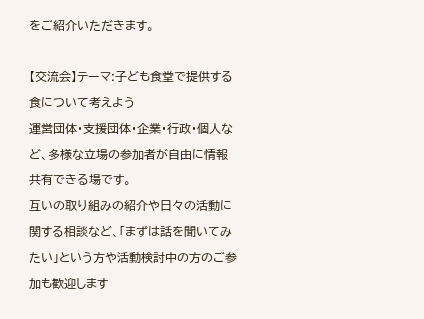をご紹介いただきます。

【交流会】テーマ:子ども食堂で提供する食について考えよう
運営団体・支援団体・企業・行政・個人など、多様な立場の参加者が自由に情報共有できる場です。
互いの取り組みの紹介や日々の活動に関する相談など、「まずは話を聞いてみたい」という方や活動検討中の方のご参加も歓迎します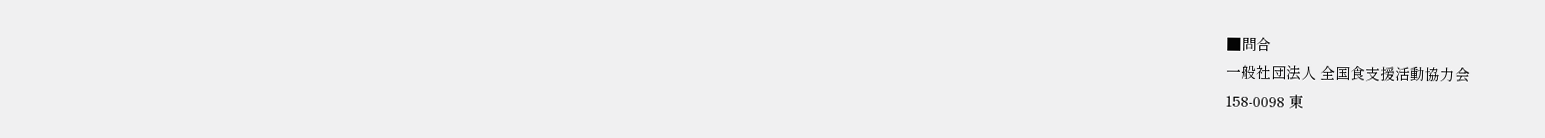■問合
一般社団法人 全国食支援活動協力会
158-0098 東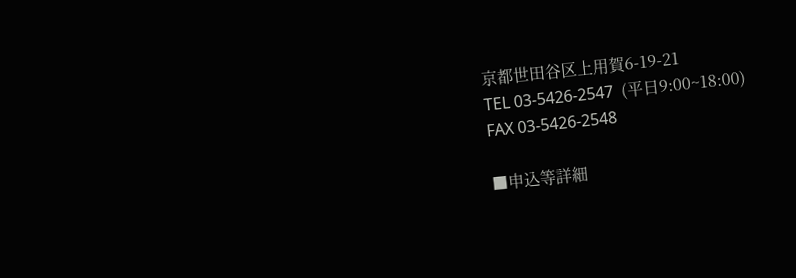京都世田谷区上用賀6-19-21
TEL 03-5426-2547  (平日9:00~18:00)
FAX 03-5426-2548

■申込等詳細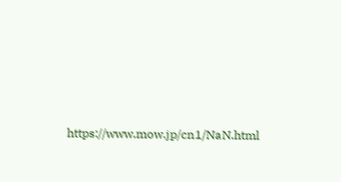https://www.mow.jp/cn1/NaN.html